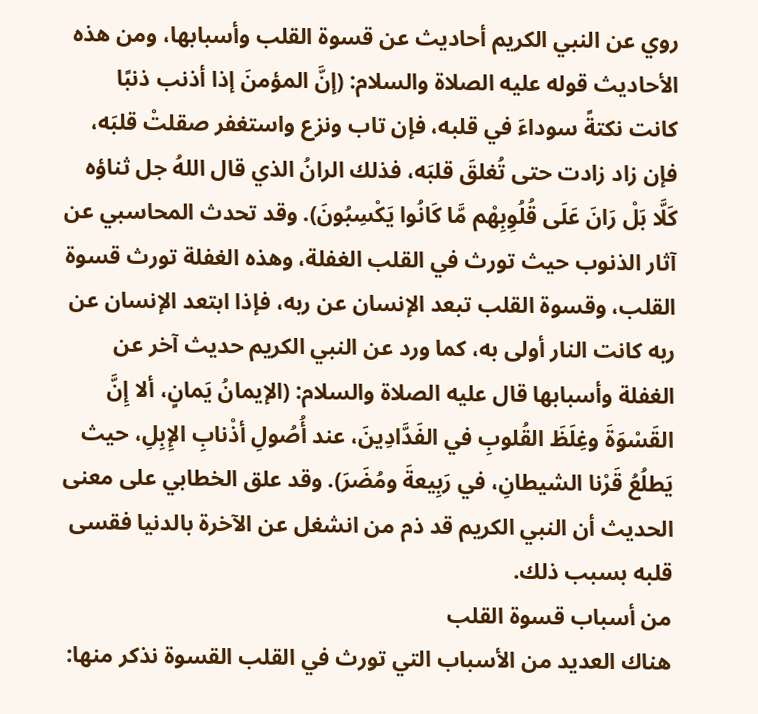روي عن النبي الكريم أحاديث عن قسوة القلب وأسبابها، ومن هذه الأحاديث قوله عليه الصلاة والسلام: (إنَّ المؤمنَ إذا أذنب ذنبًا كانت نكتةً سوداءَ في قلبه، فإن تاب ونزع واستغفر صقلتْ قلبَه، فإن زاد زادت حتى تُغلقَ قلبَه، فذلك الرانُ الذي قال اللهُ جل ثناؤه كَلَّا بَلْ رَانَ عَلَى قُلُوِبِهْم مَّا كَانُوا يَكْسِبُونَ). وقد تحدث المحاسبي عن آثار الذنوب حيث تورث في القلب الغفلة، وهذه الغفلة تورث قسوة القلب، وقسوة القلب تبعد الإنسان عن ربه، فإذا ابتعد الإنسان عن ربه كانت النار أولى به، كما ورد عن النبي الكريم حديث آخر عن الغفلة وأسبابها قال عليه الصلاة والسلام: (الإيمانُ يَمانٍ، ألا إِنَّ القَسْوَةَ وغِلَظَ القُلوبِ في الفَدَّادِينَ، عند أُصُولِ أذْنابِ الإِبِلِ، حيث يَطلُعُ قَرْنا الشيطانِ، في رَبِيعةَ ومُضَرَ). وقد علق الخطابي على معنى الحديث أن النبي الكريم قد ذم من انشغل عن الآخرة بالدنيا فقسى قلبه بسبب ذلك.
من أسباب قسوة القلب
هناك العديد من الأسباب التي تورث في القلب القسوة نذكر منها: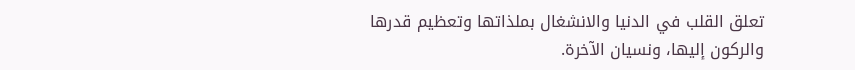تعلق القلب في الدنيا والانشغال بملذاتها وتعظيم قدرها والركون إليها، ونسيان الآخرة.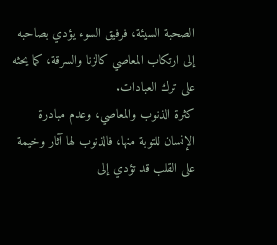الصحبة السيئة، فرفيق السوء يؤدي بصاحبه إلى ارتكاب المعاصي كالزنا والسرقة، كما يحثه على ترك العبادات.
كثرة الذنوب والمعاصي، وعدم مبادرة الإنسان للتوبة منها، فالذنوب لها آثار وخيمة على القلب قد تؤدي إلى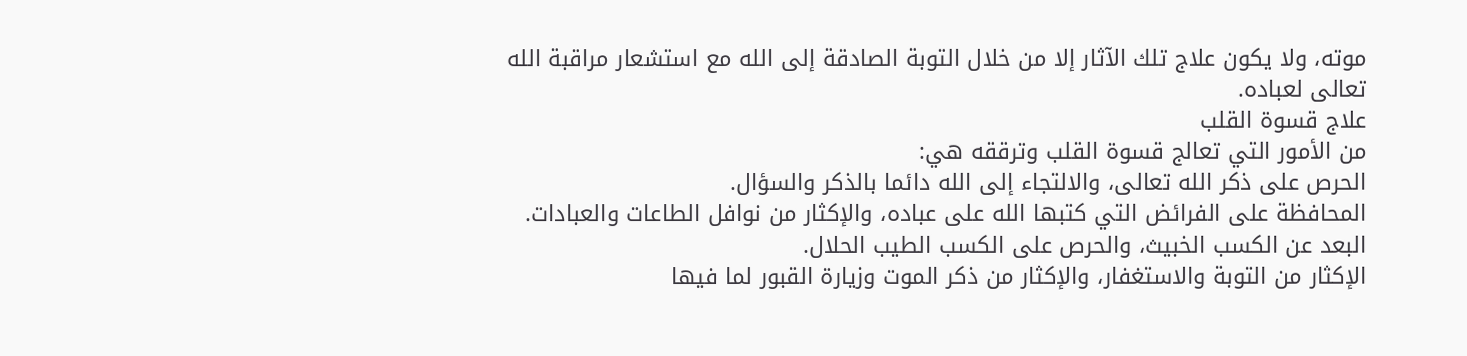موته، ولا يكون علاج تلك الآثار إلا من خلال التوبة الصادقة إلى الله مع استشعار مراقبة الله تعالى لعباده.
علاج قسوة القلب
من الأمور التي تعالج قسوة القلب وترققه هي:
الحرص على ذكر الله تعالى، والالتجاء إلى الله دائما بالذكر والسؤال.
المحافظة على الفرائض التي كتبها الله على عباده، والإكثار من نوافل الطاعات والعبادات.
البعد عن الكسب الخبيث، والحرص على الكسب الطيب الحلال.
الإكثار من التوبة والاستغفار، والإكثار من ذكر الموت وزيارة القبور لما فيها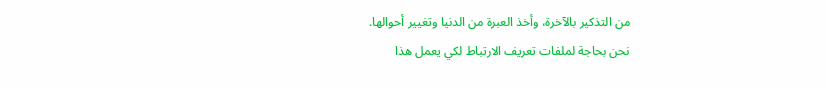من التذكير بالآخرة، وأخذ العبرة من الدنيا وتغيير أحوالها.
نحن بحاجة لملفات تعريف الارتباط لكي يعمل هذا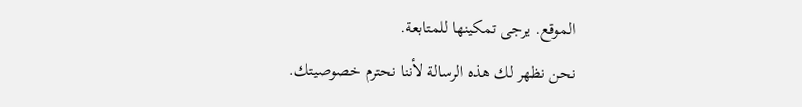الموقع. يرجى تمكينها للمتابعة.
نحن نظهر لك هذه الرسالة لأننا نحترم خصوصيتك.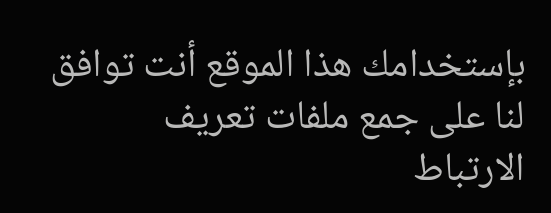بإستخدامك هذا الموقع أنت توافق لنا على جمع ملفات تعريف الارتباط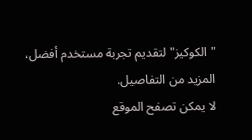"الكوكيز" لتقديم تجربة مستخدم أفضل،
المزيد من التفاصيل.
لا يمكن تصفح الموقع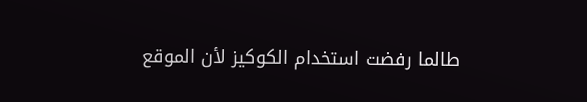طالما رفضت استخدام الكوكيز لأن الموقع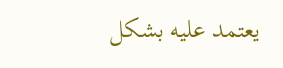يعتمد عليه بشكل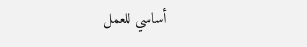أساسي للعمل